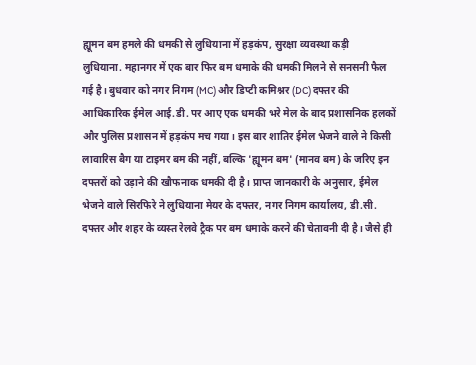ह्यूमन बम हमले की धमकी से लुधियाना में हड़कंप, सुरक्षा व्यवस्था कड़ी
लुधियाना. महानगर में एक बार फिर बम धमाके की धमकी मिलने से सनसनी फैल गई है। बुधवार को नगर निगम (MC) और डिप्टी कमिश्नर (DC) दफ्तर की आधिकारिक ईमेल आई.डी. पर आए एक धमकी भरे मेल के बाद प्रशासनिक हलकों और पुलिस प्रशासन में हड़कंप मच गया। इस बार शातिर ईमेल भेजने वाले ने किसी लावारिस बैग या टाइमर बम की नहीं, बल्कि 'ह्यूमन बम' (मानव बम) के जरिए इन दफ्तरों को उड़ाने की खौफनाक धमकी दी है। प्राप्त जानकारी के अनुसार, ईमेल भेजने वाले सिरफिरे ने लुधियाना मेयर के दफ्तर, नगर निगम कार्यालय, डी.सी. दफ्तर और शहर के व्यस्त रेलवे ट्रैक पर बम धमाके करने की चेतावनी दी है। जैसे ही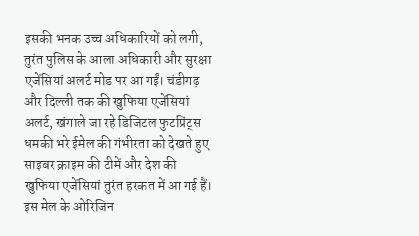इसकी भनक उच्च अधिकारियों को लगी, तुरंत पुलिस के आला अधिकारी और सुरक्षा एजेंसियां अलर्ट मोड पर आ गईं। चंडीगढ़ और दिल्ली तक की खुफिया एजेंसियां अलर्ट, खंगाले जा रहे डिजिटल फुटप्रिंट्स धमकी भरे ईमेल की गंभीरता को देखते हुए साइबर क्राइम की टीमें और देश की खुफिया एजेंसियां तुरंत हरकत में आ गई हैं। इस मेल के ओरिजिन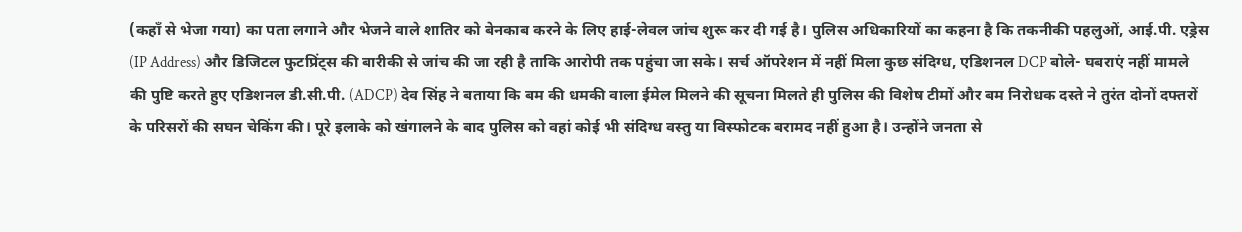(कहाँ से भेजा गया) का पता लगाने और भेजने वाले शातिर को बेनकाब करने के लिए हाई-लेवल जांच शुरू कर दी गई है। पुलिस अधिकारियों का कहना है कि तकनीकी पहलुओं, आई.पी. एड्रेस (IP Address) और डिजिटल फुटप्रिंट्स की बारीकी से जांच की जा रही है ताकि आरोपी तक पहुंचा जा सके। सर्च ऑपरेशन में नहीं मिला कुछ संदिग्ध, एडिशनल DCP बोले- घबराएं नहीं मामले की पुष्टि करते हुए एडिशनल डी.सी.पी. (ADCP) देव सिंह ने बताया कि बम की धमकी वाला ईमेल मिलने की सूचना मिलते ही पुलिस की विशेष टीमों और बम निरोधक दस्ते ने तुरंत दोनों दफ्तरों के परिसरों की सघन चेकिंग की। पूरे इलाके को खंगालने के बाद पुलिस को वहां कोई भी संदिग्ध वस्तु या विस्फोटक बरामद नहीं हुआ है। उन्होंने जनता से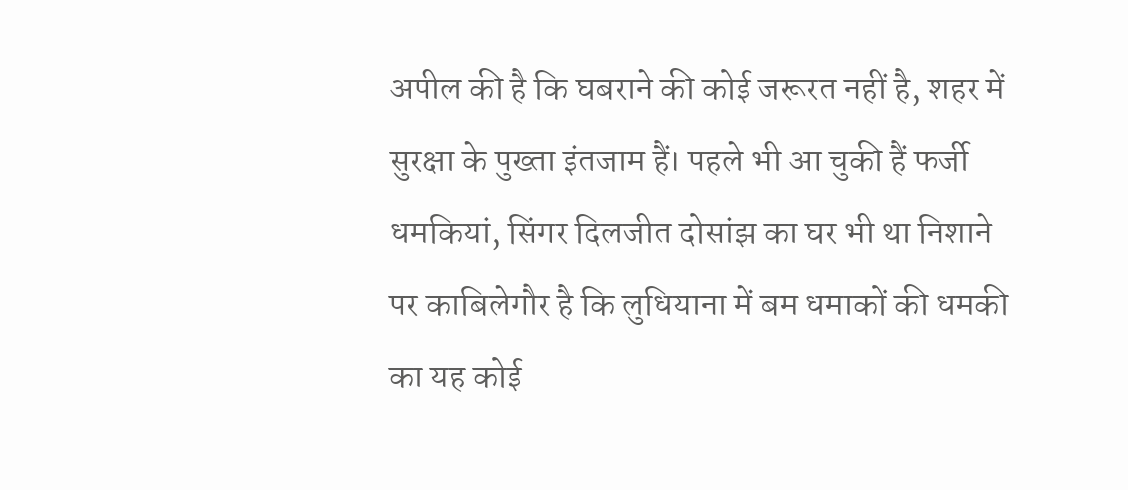अपील की है कि घबराने की कोई जरूरत नहीं है, शहर में सुरक्षा के पुख्ता इंतजाम हैं। पहले भी आ चुकी हैं फर्जी धमकियां, सिंगर दिलजीत दोसांझ का घर भी था निशाने पर काबिलेगौर है कि लुधियाना में बम धमाकों की धमकी का यह कोई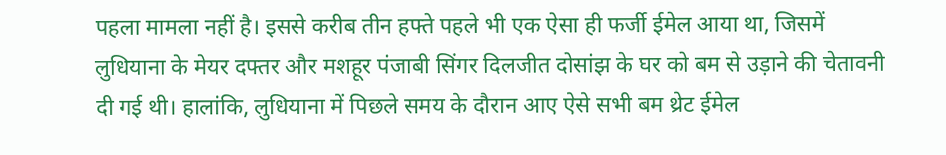पहला मामला नहीं है। इससे करीब तीन हफ्ते पहले भी एक ऐसा ही फर्जी ईमेल आया था, जिसमें लुधियाना के मेयर दफ्तर और मशहूर पंजाबी सिंगर दिलजीत दोसांझ के घर को बम से उड़ाने की चेतावनी दी गई थी। हालांकि, लुधियाना में पिछले समय के दौरान आए ऐसे सभी बम थ्रेट ईमेल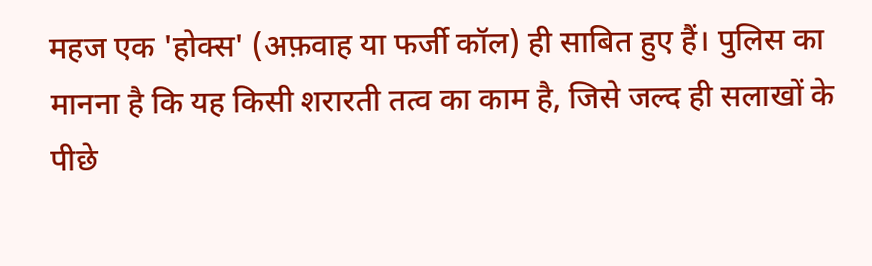महज एक 'होक्स' (अफ़वाह या फर्जी कॉल) ही साबित हुए हैं। पुलिस का मानना है कि यह किसी शरारती तत्व का काम है, जिसे जल्द ही सलाखों के पीछे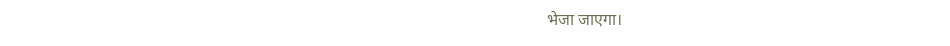भेजा जाएगा।